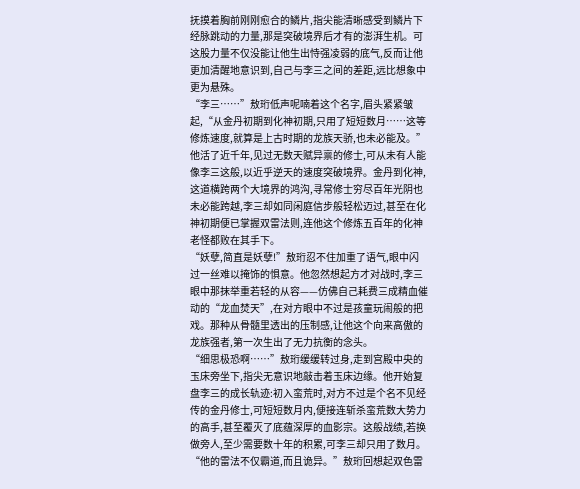抚摸着胸前刚刚愈合的鳞片,指尖能清晰感受到鳞片下经脉跳动的力量,那是突破境界后才有的澎湃生机。可这股力量不仅没能让他生出恃强凌弱的底气,反而让他更加清醒地意识到,自己与李三之间的差距,远比想象中更为悬殊。
“李三……”敖珩低声呢喃着这个名字,眉头紧紧皱起,“从金丹初期到化神初期,只用了短短数月……这等修炼速度,就算是上古时期的龙族天骄,也未必能及。”
他活了近千年,见过无数天赋异禀的修士,可从未有人能像李三这般,以近乎逆天的速度突破境界。金丹到化神,这道横跨两个大境界的鸿沟,寻常修士穷尽百年光阴也未必能跨越,李三却如同闲庭信步般轻松迈过,甚至在化神初期便已掌握双雷法则,连他这个修炼五百年的化神老怪都败在其手下。
“妖孽,简直是妖孽!”敖珩忍不住加重了语气,眼中闪过一丝难以掩饰的惧意。他忽然想起方才对战时,李三眼中那抹举重若轻的从容——仿佛自己耗费三成精血催动的“龙血焚天”,在对方眼中不过是孩童玩闹般的把戏。那种从骨髓里透出的压制感,让他这个向来高傲的龙族强者,第一次生出了无力抗衡的念头。
“细思极恐啊……”敖珩缓缓转过身,走到宫殿中央的玉床旁坐下,指尖无意识地敲击着玉床边缘。他开始复盘李三的成长轨迹:初入蛮荒时,对方不过是个名不见经传的金丹修士,可短短数月内,便接连斩杀蛮荒数大势力的高手,甚至覆灭了底蕴深厚的血影宗。这般战绩,若换做旁人,至少需要数十年的积累,可李三却只用了数月。
“他的雷法不仅霸道,而且诡异。”敖珩回想起双色雷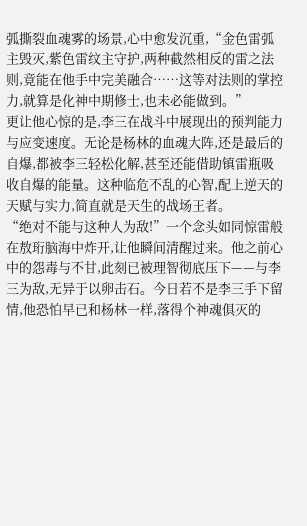弧撕裂血魂雾的场景,心中愈发沉重,“金色雷弧主毁灭,紫色雷纹主守护,两种截然相反的雷之法则,竟能在他手中完美融合……这等对法则的掌控力,就算是化神中期修士,也未必能做到。”
更让他心惊的是,李三在战斗中展现出的预判能力与应变速度。无论是杨林的血魂大阵,还是最后的自爆,都被李三轻松化解,甚至还能借助镇雷瓶吸收自爆的能量。这种临危不乱的心智,配上逆天的天赋与实力,简直就是天生的战场王者。
“绝对不能与这种人为敌!”一个念头如同惊雷般在敖珩脑海中炸开,让他瞬间清醒过来。他之前心中的怨毒与不甘,此刻已被理智彻底压下——与李三为敌,无异于以卵击石。今日若不是李三手下留情,他恐怕早已和杨林一样,落得个神魂俱灭的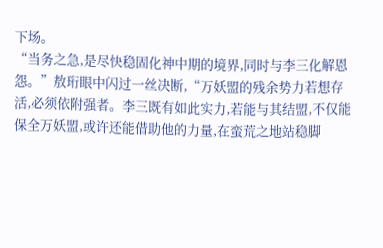下场。
“当务之急,是尽快稳固化神中期的境界,同时与李三化解恩怨。”敖珩眼中闪过一丝决断,“万妖盟的残余势力若想存活,必须依附强者。李三既有如此实力,若能与其结盟,不仅能保全万妖盟,或许还能借助他的力量,在蛮荒之地站稳脚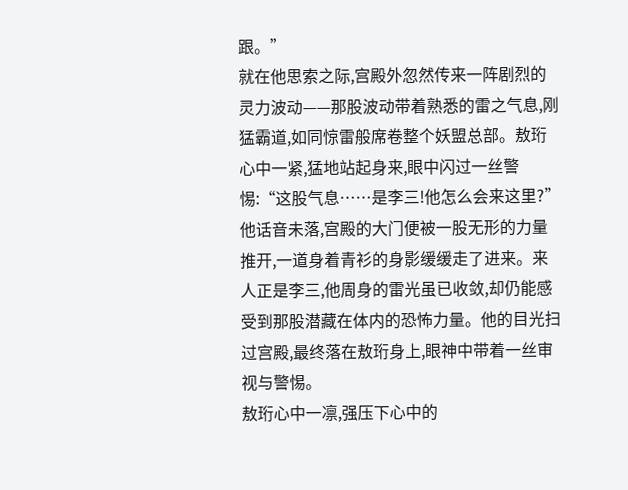跟。”
就在他思索之际,宫殿外忽然传来一阵剧烈的灵力波动——那股波动带着熟悉的雷之气息,刚猛霸道,如同惊雷般席卷整个妖盟总部。敖珩心中一紧,猛地站起身来,眼中闪过一丝警惕:“这股气息……是李三!他怎么会来这里?”
他话音未落,宫殿的大门便被一股无形的力量推开,一道身着青衫的身影缓缓走了进来。来人正是李三,他周身的雷光虽已收敛,却仍能感受到那股潜藏在体内的恐怖力量。他的目光扫过宫殿,最终落在敖珩身上,眼神中带着一丝审视与警惕。
敖珩心中一凛,强压下心中的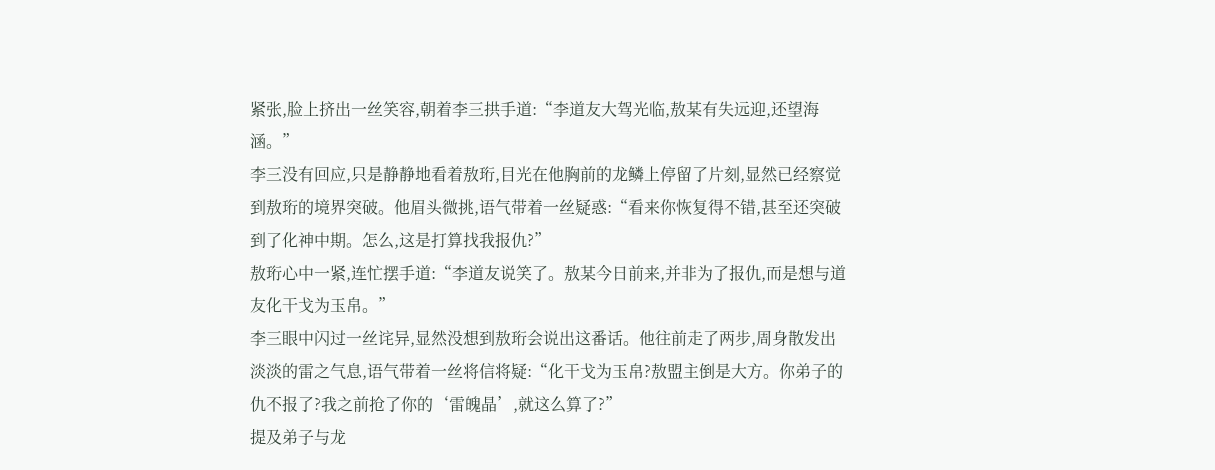紧张,脸上挤出一丝笑容,朝着李三拱手道:“李道友大驾光临,敖某有失远迎,还望海涵。”
李三没有回应,只是静静地看着敖珩,目光在他胸前的龙鳞上停留了片刻,显然已经察觉到敖珩的境界突破。他眉头微挑,语气带着一丝疑惑:“看来你恢复得不错,甚至还突破到了化神中期。怎么,这是打算找我报仇?”
敖珩心中一紧,连忙摆手道:“李道友说笑了。敖某今日前来,并非为了报仇,而是想与道友化干戈为玉帛。”
李三眼中闪过一丝诧异,显然没想到敖珩会说出这番话。他往前走了两步,周身散发出淡淡的雷之气息,语气带着一丝将信将疑:“化干戈为玉帛?敖盟主倒是大方。你弟子的仇不报了?我之前抢了你的‘雷魄晶’,就这么算了?”
提及弟子与龙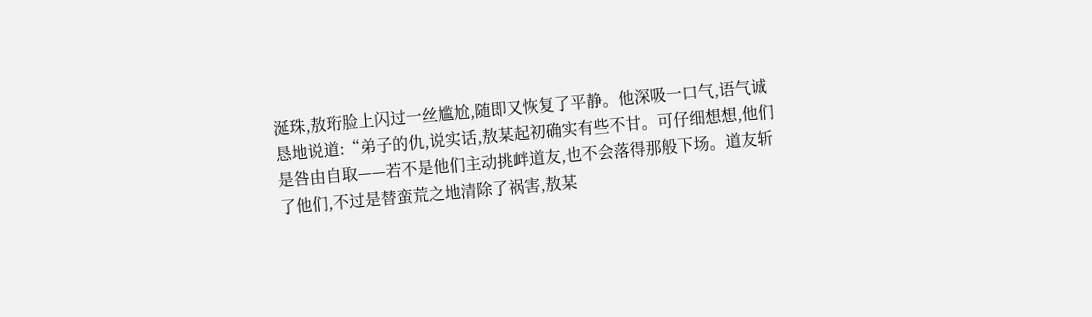涎珠,敖珩脸上闪过一丝尴尬,随即又恢复了平静。他深吸一口气,语气诚恳地说道:“弟子的仇,说实话,敖某起初确实有些不甘。可仔细想想,他们是咎由自取——若不是他们主动挑衅道友,也不会落得那般下场。道友斩了他们,不过是替蛮荒之地清除了祸害,敖某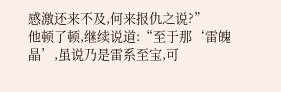感激还来不及,何来报仇之说?”
他顿了顿,继续说道:“至于那‘雷魄晶’,虽说乃是雷系至宝,可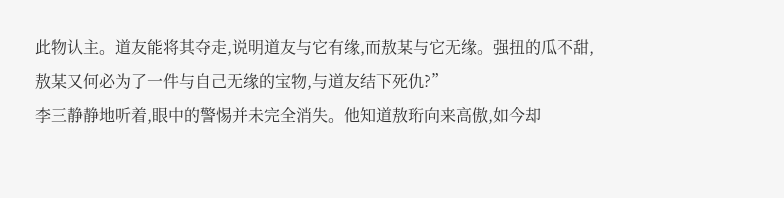此物认主。道友能将其夺走,说明道友与它有缘,而敖某与它无缘。强扭的瓜不甜,敖某又何必为了一件与自己无缘的宝物,与道友结下死仇?”
李三静静地听着,眼中的警惕并未完全消失。他知道敖珩向来高傲,如今却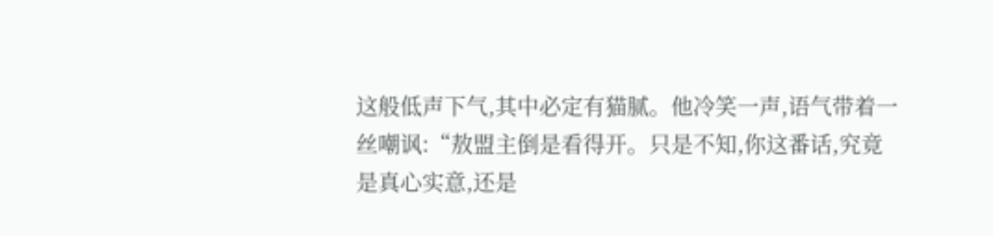这般低声下气,其中必定有猫腻。他冷笑一声,语气带着一丝嘲讽:“敖盟主倒是看得开。只是不知,你这番话,究竟是真心实意,还是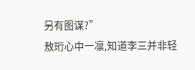另有图谋?”
敖珩心中一凛,知道李三并非轻